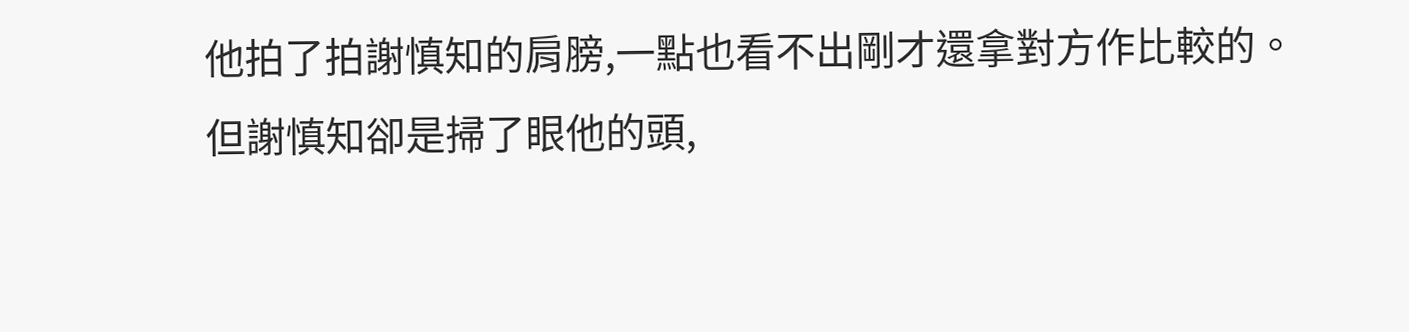他拍了拍謝慎知的肩膀,一點也看不出剛才還拿對方作比較的。
但謝慎知卻是掃了眼他的頭,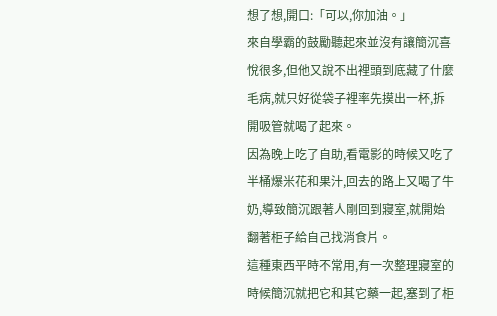想了想,開口:「可以,你加油。」
來自學霸的鼓勵聽起來並沒有讓簡沉喜悅很多,但他又說不出裡頭到底藏了什麼毛病,就只好從袋子裡率先摸出一杯,拆開吸管就喝了起來。
因為晚上吃了自助,看電影的時候又吃了半桶爆米花和果汁,回去的路上又喝了牛奶,導致簡沉跟著人剛回到寢室,就開始翻著柜子給自己找消食片。
這種東西平時不常用,有一次整理寢室的時候簡沉就把它和其它藥一起,塞到了柜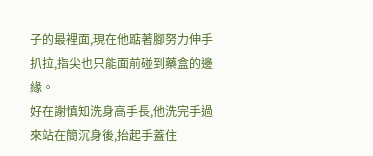子的最裡面,現在他踮著腳努力伸手扒拉,指尖也只能面前碰到藥盒的邊緣。
好在謝慎知洗身高手長,他洗完手過來站在簡沉身後,抬起手蓋住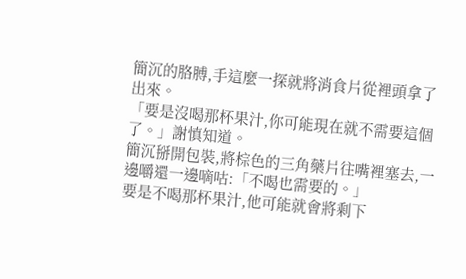簡沉的胳膊,手這麼一探就將消食片從裡頭拿了出來。
「要是沒喝那杯果汁,你可能現在就不需要這個了。」謝慎知道。
簡沉掰開包裝,將棕色的三角藥片往嘴裡塞去,一邊嚼還一邊嘀咕:「不喝也需要的。」
要是不喝那杯果汁,他可能就會將剩下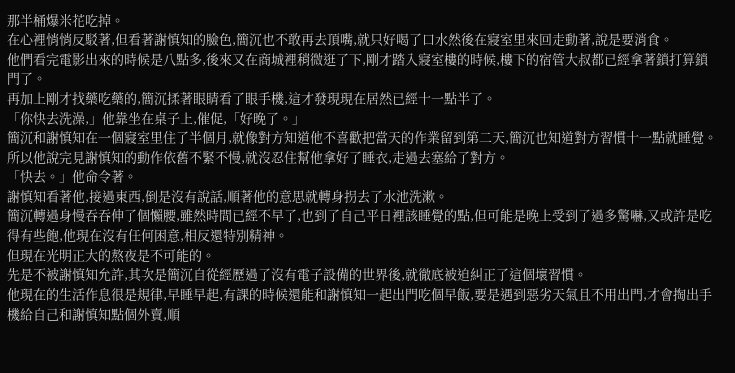那半桶爆米花吃掉。
在心裡悄悄反駁著,但看著謝慎知的臉色,簡沉也不敢再去頂嘴,就只好喝了口水然後在寢室里來回走動著,說是要消食。
他們看完電影出來的時候是八點多,後來又在商城裡稍微逛了下,剛才踏入寢室樓的時候,樓下的宿管大叔都已經拿著鎖打算鎖門了。
再加上剛才找藥吃藥的,簡沉揉著眼睛看了眼手機,這才發現現在居然已經十一點半了。
「你快去洗澡,」他靠坐在桌子上,催促,「好晚了。」
簡沉和謝慎知在一個寢室里住了半個月,就像對方知道他不喜歡把當天的作業留到第二天,簡沉也知道對方習慣十一點就睡覺。
所以他說完見謝慎知的動作依舊不緊不慢,就沒忍住幫他拿好了睡衣,走過去塞給了對方。
「快去。」他命令著。
謝慎知看著他,接過東西,倒是沒有說話,順著他的意思就轉身拐去了水池洗漱。
簡沉轉過身慢吞吞伸了個懶腰,雖然時間已經不早了,也到了自己平日裡該睡覺的點,但可能是晚上受到了過多驚嚇,又或許是吃得有些飽,他現在沒有任何困意,相反還特別精神。
但現在光明正大的熬夜是不可能的。
先是不被謝慎知允許,其次是簡沉自從經歷過了沒有電子設備的世界後,就徹底被迫糾正了這個壞習慣。
他現在的生活作息很是規律,早睡早起,有課的時候還能和謝慎知一起出門吃個早飯,要是遇到惡劣天氣且不用出門,才會掏出手機給自己和謝慎知點個外賣,順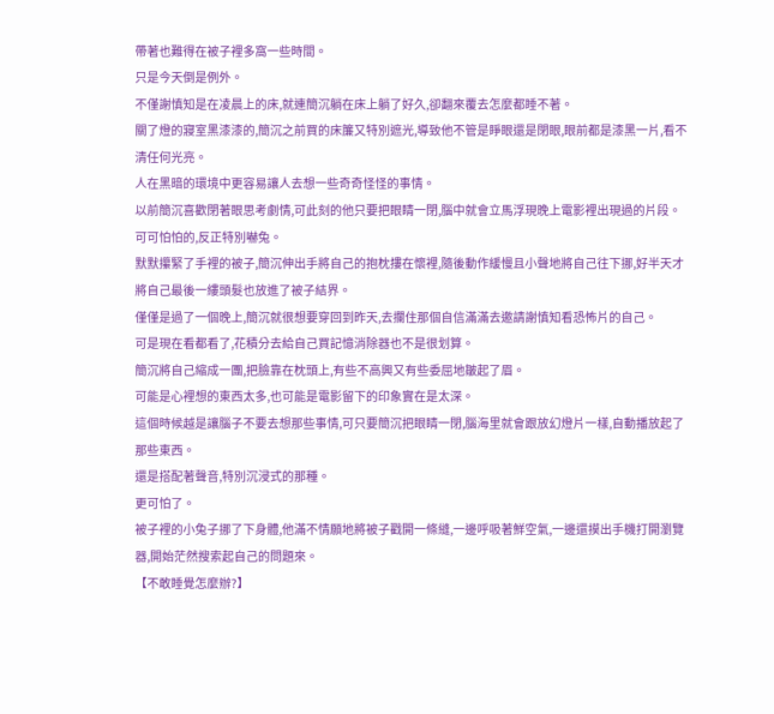帶著也難得在被子裡多窩一些時間。
只是今天倒是例外。
不僅謝慎知是在凌晨上的床,就連簡沉躺在床上躺了好久,卻翻來覆去怎麼都睡不著。
關了燈的寢室黑漆漆的,簡沉之前買的床簾又特別遮光,導致他不管是睜眼還是閉眼,眼前都是漆黑一片,看不清任何光亮。
人在黑暗的環境中更容易讓人去想一些奇奇怪怪的事情。
以前簡沉喜歡閉著眼思考劇情,可此刻的他只要把眼睛一閉,腦中就會立馬浮現晚上電影裡出現過的片段。
可可怕怕的,反正特別嚇兔。
默默攥緊了手裡的被子,簡沉伸出手將自己的抱枕摟在懷裡,隨後動作緩慢且小聲地將自己往下挪,好半天才將自己最後一縷頭髮也放進了被子結界。
僅僅是過了一個晚上,簡沉就很想要穿回到昨天,去攔住那個自信滿滿去邀請謝慎知看恐怖片的自己。
可是現在看都看了,花積分去給自己買記憶消除器也不是很划算。
簡沉將自己縮成一團,把臉靠在枕頭上,有些不高興又有些委屈地皺起了眉。
可能是心裡想的東西太多,也可能是電影留下的印象實在是太深。
這個時候越是讓腦子不要去想那些事情,可只要簡沉把眼睛一閉,腦海里就會跟放幻燈片一樣,自動播放起了那些東西。
還是搭配著聲音,特別沉浸式的那種。
更可怕了。
被子裡的小兔子挪了下身體,他滿不情願地將被子戳開一條縫,一邊呼吸著鮮空氣,一邊還摸出手機打開瀏覽器,開始茫然搜索起自己的問題來。
【不敢睡覺怎麼辦?】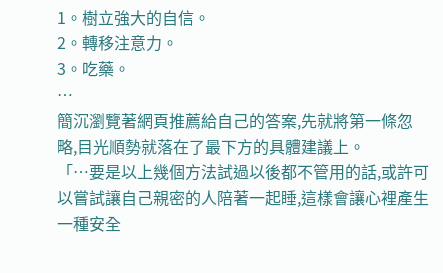1。樹立強大的自信。
2。轉移注意力。
3。吃藥。
…
簡沉瀏覽著網頁推薦給自己的答案,先就將第一條忽略,目光順勢就落在了最下方的具體建議上。
「…要是以上幾個方法試過以後都不管用的話,或許可以嘗試讓自己親密的人陪著一起睡,這樣會讓心裡產生一種安全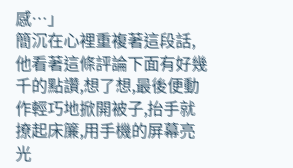感…」
簡沉在心裡重複著這段話,他看著這條評論下面有好幾千的點讚,想了想,最後便動作輕巧地掀開被子,抬手就撩起床簾,用手機的屏幕亮光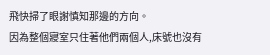飛快掃了眼謝慎知那邊的方向。
因為整個寢室只住著他們兩個人,床號也沒有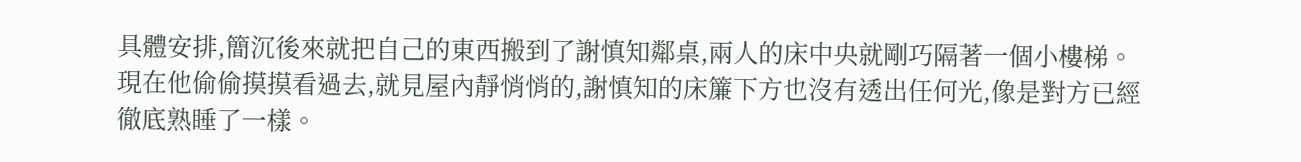具體安排,簡沉後來就把自己的東西搬到了謝慎知鄰桌,兩人的床中央就剛巧隔著一個小樓梯。
現在他偷偷摸摸看過去,就見屋內靜悄悄的,謝慎知的床簾下方也沒有透出任何光,像是對方已經徹底熟睡了一樣。